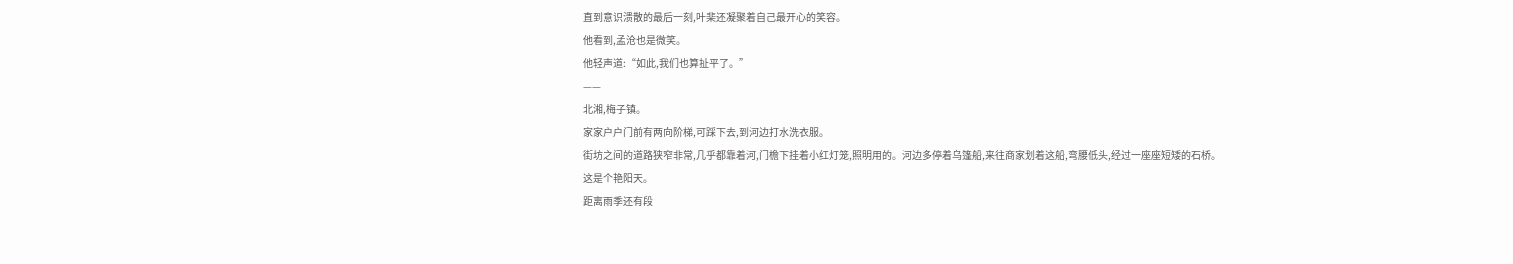直到意识溃散的最后一刻,叶棐还凝聚着自己最开心的笑容。
他看到,孟沧也是微笑。
他轻声道:“如此,我们也算扯平了。”
——
北湘,梅子镇。
家家户户门前有两向阶梯,可踩下去,到河边打水洗衣服。
街坊之间的道路狭窄非常,几乎都靠着河,门檐下挂着小红灯笼,照明用的。河边多停着乌篷船,来往商家划着这船,弯腰低头,经过一座座短矮的石桥。
这是个艳阳天。
距离雨季还有段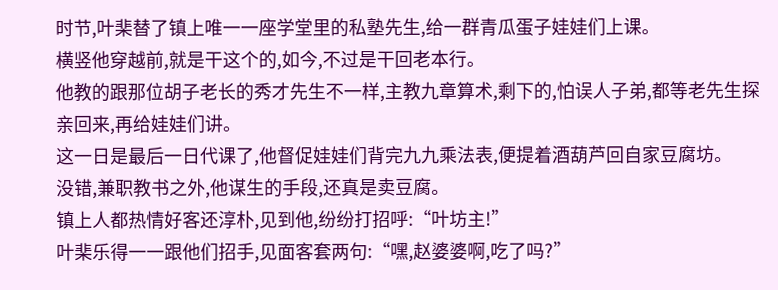时节,叶棐替了镇上唯一一座学堂里的私塾先生,给一群青瓜蛋子娃娃们上课。
横竖他穿越前,就是干这个的,如今,不过是干回老本行。
他教的跟那位胡子老长的秀才先生不一样,主教九章算术,剩下的,怕误人子弟,都等老先生探亲回来,再给娃娃们讲。
这一日是最后一日代课了,他督促娃娃们背完九九乘法表,便提着酒葫芦回自家豆腐坊。
没错,兼职教书之外,他谋生的手段,还真是卖豆腐。
镇上人都热情好客还淳朴,见到他,纷纷打招呼:“叶坊主!”
叶棐乐得一一跟他们招手,见面客套两句:“嘿,赵婆婆啊,吃了吗?”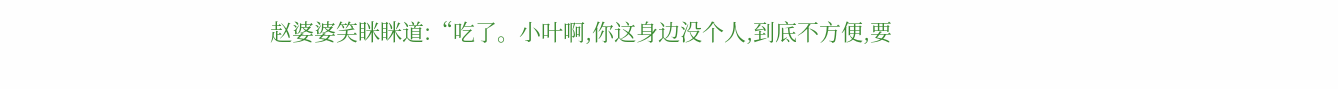赵婆婆笑眯眯道:“吃了。小叶啊,你这身边没个人,到底不方便,要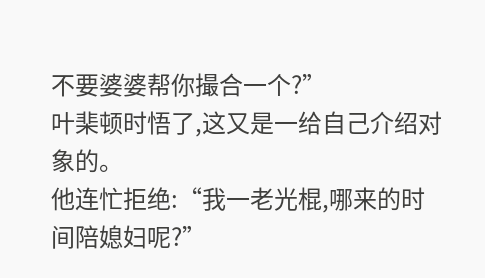不要婆婆帮你撮合一个?”
叶棐顿时悟了,这又是一给自己介绍对象的。
他连忙拒绝:“我一老光棍,哪来的时间陪媳妇呢?”